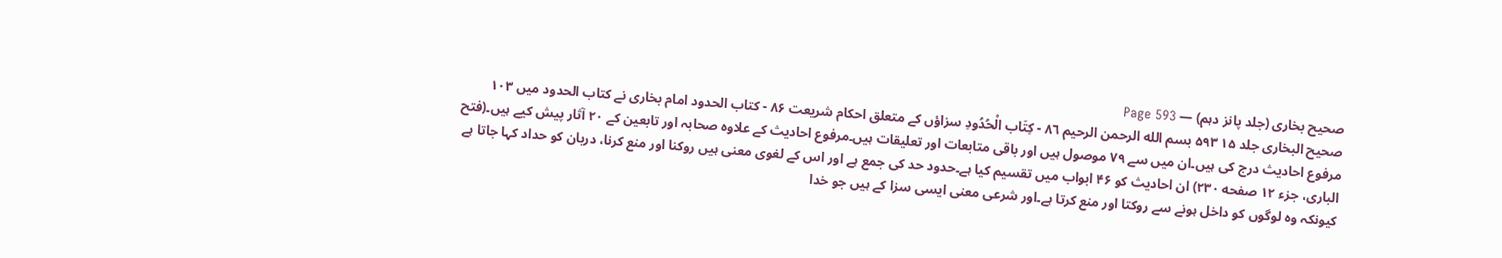صحیح بخاری (جلد پانز دہم) — Page 593
صحیح البخاری جلد ۱۵ ۵۹۳ بسم الله الرحمن الرحيم ٨٦ - كِتَاب الْحُدُودِ سزاؤں کے متعلق احکام شریعت ۸۶ - کتاب الحدود امام بخاری نے کتاب الحدود میں ۱۰۳ مرفوع احادیث درج کی ہیں۔ان میں سے ۷۹ موصول ہیں اور باقی متابعات اور تعلیقات ہیں۔مرفوع احادیث کے علاوہ صحابہ اور تابعین کے ۲۰ آثار پیش کیے ہیں۔(فتح الباری، جزء ۱۲ صفحه ۲۳۰) ان احادیث کو ۴۶ ابواب میں تقسیم کیا ہے۔حدود حد کی جمع ہے اور اس کے لغوی معنی ہیں روکنا اور منع کرنا، دربان کو حداد کہا جاتا ہے کیونکہ وہ لوگوں کو داخل ہونے سے روکتا اور منع کرتا ہے۔اور شرعی معنی ایسی سزا کے ہیں جو خدا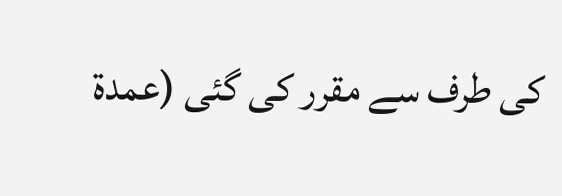کی طرف سے مقرر کی گئی (عمدۃ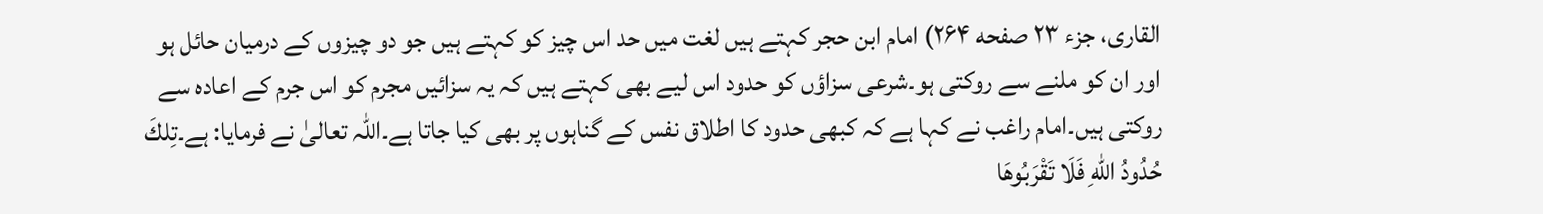القاری، جزء ۲۳ صفحه ۲۶۴) امام ابن حجر کہتے ہیں لغت میں حد اس چیز کو کہتے ہیں جو دو چیزوں کے درمیان حائل ہو اور ان کو ملنے سے روکتی ہو۔شرعی سزاؤں کو حدود اس لیے بھی کہتے ہیں کہ یہ سزائیں مجرم کو اس جرم کے اعادہ سے روکتی ہیں۔امام راغب نے کہا ہے کہ کبھی حدود کا اطلاق نفس کے گناہوں پر بھی کیا جاتا ہے۔اللہ تعالیٰ نے فرمایا: ہے۔تِلكَ حُدُودُ اللهِ فَلَا تَقْرَبُوهَا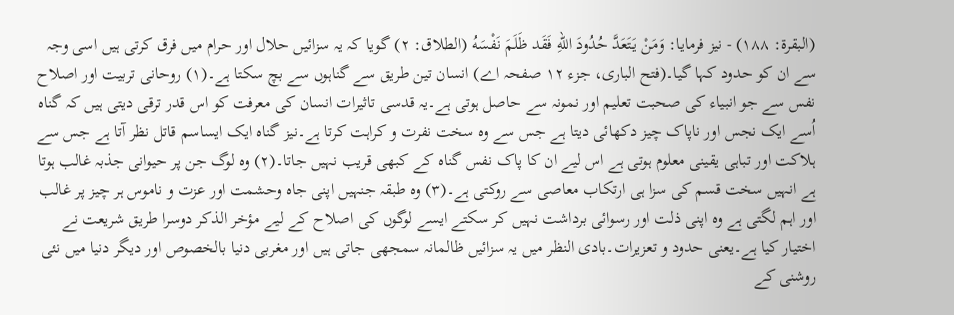(البقرة: ۱۸۸) - نيز فرمايا: وَمَنْ يَتَعَدَّ حُدُودَ اللهِ فَقَد ظَلَمَ نَفْسَهُ (الطلاق: ٢) گویا کہ یہ سزائیں حلال اور حرام میں فرق کرتی ہیں اسی وجہ سے ان کو حدود کہا گیا۔(فتح الباری، جزء ۱۲ صفحہ اے) انسان تین طریق سے گناہوں سے بچ سکتا ہے۔(۱) روحانی تربیت اور اصلاح نفس سے جو انبیاء کی صحبت تعلیم اور نمونہ سے حاصل ہوتی ہے۔یہ قدسی تاثیرات انسان کی معرفت کو اس قدر ترقی دیتی ہیں کہ گناہ اُسے ایک نجس اور ناپاک چیز دکھائی دیتا ہے جس سے وہ سخت نفرت و کراہت کرتا ہے۔نیز گناہ ایک ایساسم قاتل نظر آتا ہے جس سے ہلاکت اور تباہی یقینی معلوم ہوتی ہے اس لیے ان کا پاک نفس گناہ کے کبھی قریب نہیں جاتا۔(۲) وہ لوگ جن پر حیوانی جذبہ غالب ہوتا ہے انہیں سخت قسم کی سزا ہی ارتکاب معاصی سے روکتی ہے۔(۳) وہ طبقہ جنہیں اپنی جاہ وحشمت اور عزت و ناموس ہر چیز پر غالب اور اہم لگتی ہے وہ اپنی ذلت اور رسوائی برداشت نہیں کر سکتے ایسے لوگوں کی اصلاح کے لیے مؤخر الذکر دوسرا طریق شریعت نے اختیار کیا ہے۔یعنی حدود و تعزیرات۔بادی النظر میں یہ سزائیں ظالمانہ سمجھی جاتی ہیں اور مغربی دنیا بالخصوص اور دیگر دنیا میں نئی روشنی کے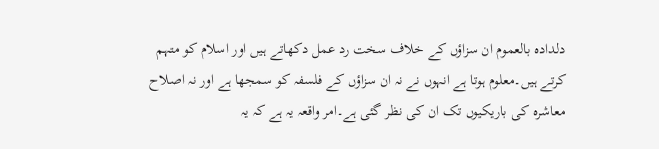دلدادہ بالعموم ان سزاؤں کے خلاف سخت رد عمل دکھاتے ہیں اور اسلام کو متہم کرتے ہیں۔معلوم ہوتا ہے انہوں نے نہ ان سزاؤں کے فلسفہ کو سمجھا ہے اور نہ اصلاح معاشرہ کی باریکیوں تک ان کی نظر گئی ہے۔امر واقعہ یہ ہے کہ یہ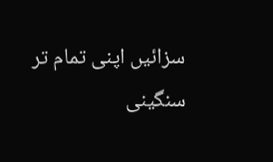سزائیں اپنی تمام تر سنگینی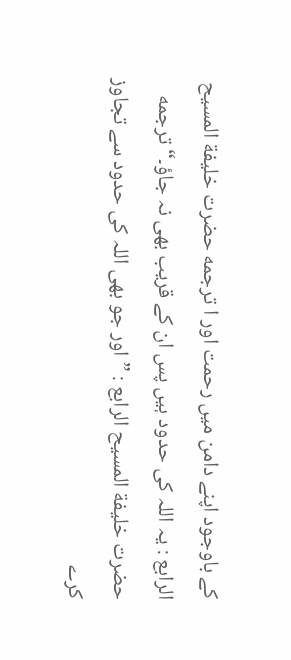کے باوجود اپنے دامن میں رحمت اور ا ترجمه حضرت خلیفة المسیح الرابع : یہ اللہ کی حدود ہیں پس ان کے قریب بھی نہ جاؤ۔“ ترجمه حضرت خليفة المسيح الرابع : ” اور جو بھی اللہ کی حدود سے تجاوز کرے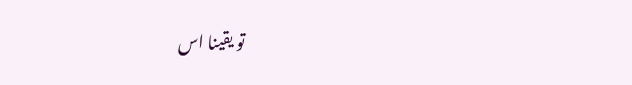تو یقینا اس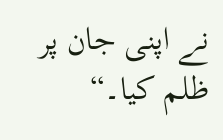نے اپنی جان پر ظلم کیا۔“